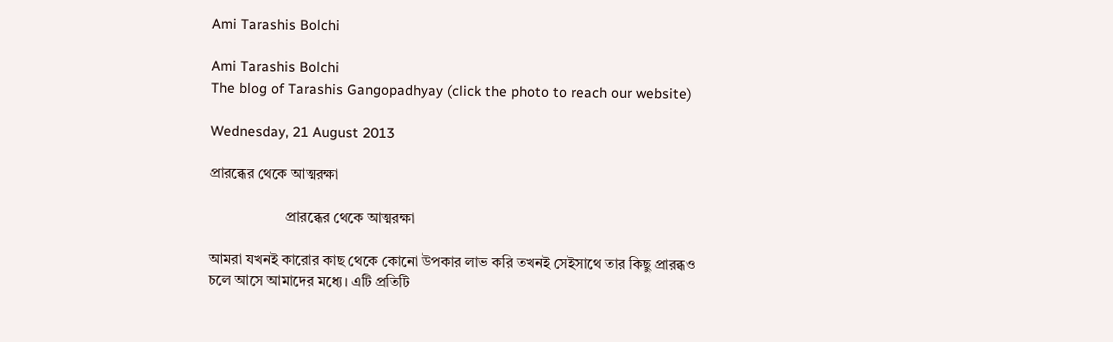Ami Tarashis Bolchi

Ami Tarashis Bolchi
The blog of Tarashis Gangopadhyay (click the photo to reach our website)

Wednesday, 21 August 2013

প্রারব্ধের থেকে আত্মরক্ষা

                     প্রারব্ধের থেকে আত্মরক্ষা

আমরা যখনই কারোর কাছ থেকে কোনো উপকার লাভ করি তখনই সেইসাথে তার কিছু প্রারব্ধও চলে আসে আমাদের মধ্যে। এটি প্রতিটি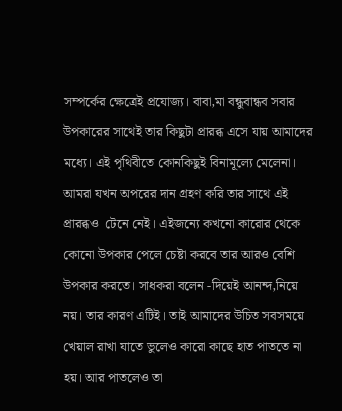সম্পর্কের ক্ষেত্রেই প্রযোজ্য। বাবা,মা বন্ধুবান্ধব সবার উপকারের সাথেই তার কিছুটা প্রারব্ধ এসে যায় আমাদের মধ্যে। এই পৃথিবীতে কোনকিছুই বিনামূল্যে মেলেনা। আমরা যখন অপরের দান গ্রহণ করি তার সাথে এই প্রারব্ধও  টেনে নেই। এইজন্যে কখনো কারোর থেকে কোনো উপকার পেলে চেষ্টা করবে তার আরও বেশি উপকার করতে। সাধকরা বলেন -দিয়েই আনন্দ,নিয়ে নয়। তার কারণ এটিই। তাই আমাদের উচিত সবসময়ে খেয়াল রাখা যাতে ভুলেও কারো কাছে হাত পাততে না হয়। আর পাতলেও তা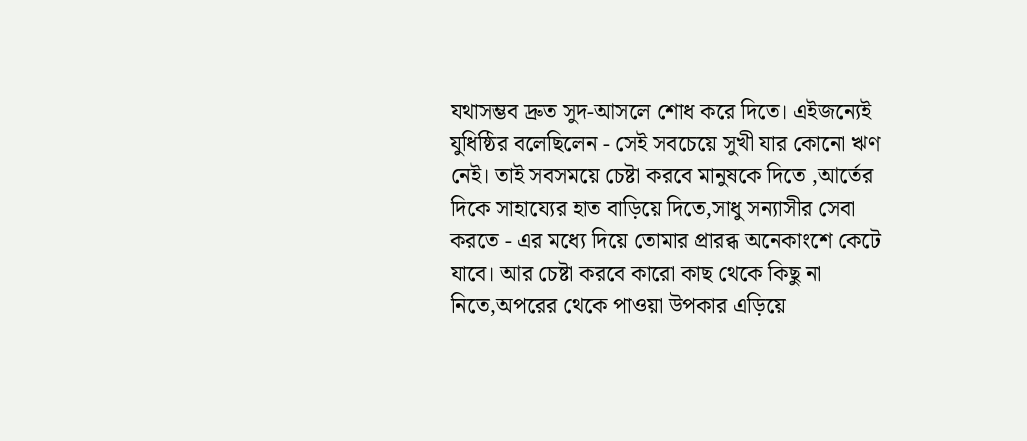যথাসম্ভব দ্রুত সুদ-আসলে শোধ করে দিতে। এইজন্যেই যুধিষ্ঠির বলেছিলেন - সেই সবচেয়ে সুখী যার কোনো ঋণ নেই। তাই সবসময়ে চেষ্টা করবে মানুষকে দিতে ,আর্তের দিকে সাহায্যের হাত বাড়িয়ে দিতে,সাধু সন্যাসীর সেবা করতে - এর মধ্যে দিয়ে তোমার প্রারব্ধ অনেকাংশে কেটে যাবে। আর চেষ্টা করবে কারো কাছ থেকে কিছু না নিতে,অপরের থেকে পাওয়া উপকার এড়িয়ে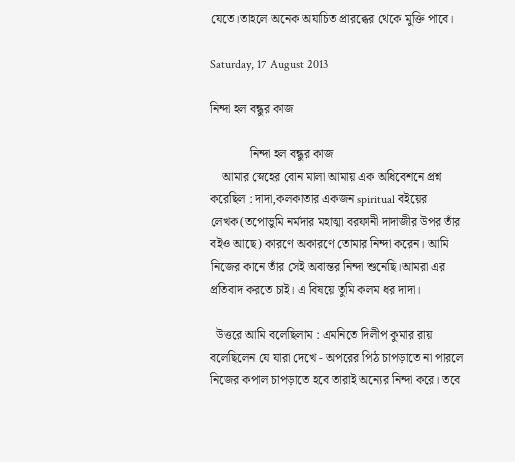যেতে।তাহলে অনেক অযাচিত প্রারব্ধের থেকে মুক্তি পাবে।

Saturday, 17 August 2013

নিন্দা হল বন্ধুর কাজ

             নিন্দা হল বন্ধুর কাজ
    আমার স্নেহের বোন মালা আমায় এক অধিবেশনে প্রশ্ন করেছিল : দাদা,কলকাতার একজন spiritual বইয়ের লেখক(তপোভুমি নর্মদার মহাত্মা বরফানী দাদাজীর উপর তাঁর বইও আছে) কারণে অকারণে তোমার নিন্দা করেন। আমি নিজের কানে তাঁর সেই অবান্তর নিন্দা শুনেছি।আমরা এর প্রতিবাদ করতে চাই। এ বিষয়ে তুমি কলম ধর দাদা।

  উত্তরে আমি বলেছিলাম : এমনিতে দিলীপ কুমার রায় বলেছিলেন যে যারা দেখে - অপরের পিঠ চাপড়াতে না পারলে নিজের কপাল চাপড়াতে হবে তারাই অন্যের নিন্দা করে। তবে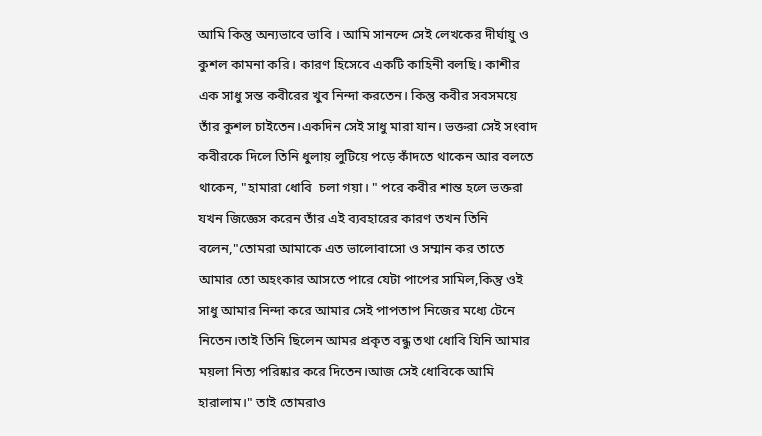আমি কিন্তু অন্যভাবে ভাবি । আমি সানন্দে সেই লেখকের দীর্ঘায়ু ও কুশল কামনা করি। কারণ হিসেবে একটি কাহিনী বলছি। কাশীর এক সাধু সন্ত কবীরের খুব নিন্দা করতেন। কিন্তু কবীর সবসময়ে তাঁর কুশল চাইতেন।একদিন সেই সাধু মারা যান। ভক্তরা সেই সংবাদ কবীরকে দিলে তিনি ধুলায় লুটিয়ে পড়ে কাঁদতে থাকেন আর বলতে থাকেন, "হামারা ধোবি  চলা গয়া। " পরে কবীর শান্ত হলে ভক্তরা যখন জিজ্ঞেস করেন তাঁর এই ব্যবহারের কারণ তখন তিনি বলেন,"তোমরা আমাকে এত ভালোবাসো ও সম্মান কর তাতে আমার তো অহংকার আসতে পারে যেটা পাপের সামিল,কিন্তু ওই সাধু আমার নিন্দা করে আমার সেই পাপতাপ নিজের মধ্যে টেনে নিতেন।তাই তিনি ছিলেন আমর প্রকৃত বন্ধু তথা ধোবি যিনি আমার ময়লা নিত্য পরিষ্কার করে দিতেন।আজ সেই ধোবিকে আমি হারালাম।" তাই তোমরাও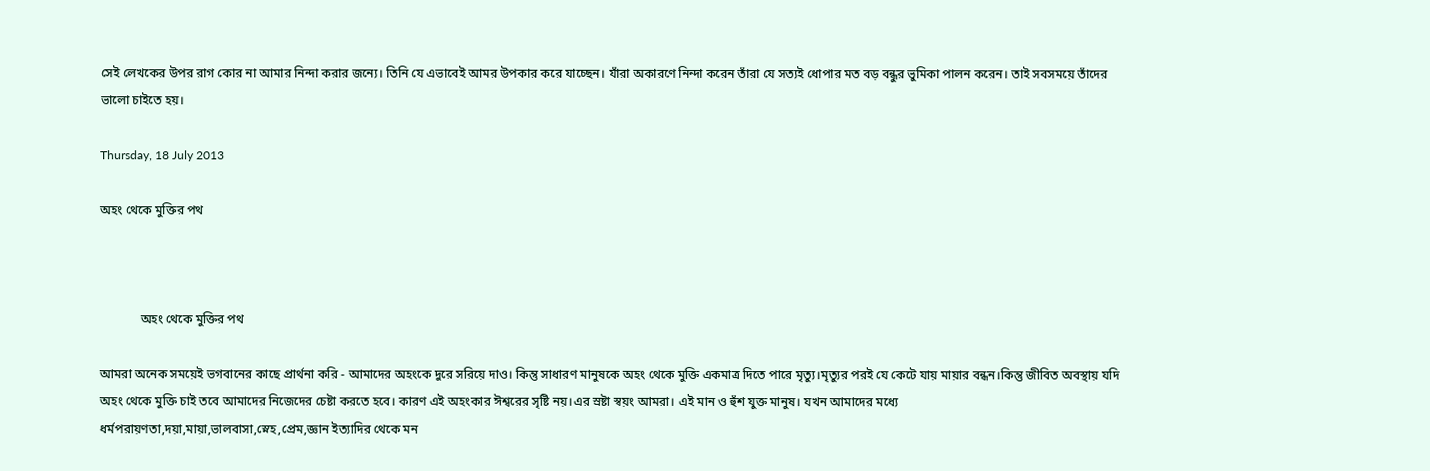সেই লেখকের উপর রাগ কোর না আমার নিন্দা করার জন্যে। তিনি যে এভাবেই আমর উপকার করে যাচ্ছেন। যাঁরা অকারণে নিন্দা করেন তাঁরা যে সত্যই ধোপার মত বড় বন্ধুর ভুমিকা পালন করেন। তাই সবসময়ে তাঁদের ভালো চাইতে হয়।

Thursday, 18 July 2013

অহং থেকে মুক্তির পথ



             অহং থেকে মুক্তির পথ

আমরা অনেক সময়েই ভগবানের কাছে প্রার্থনা করি - আমাদের অহংকে দুরে সরিয়ে দাও। কিন্তু সাধারণ মানুষকে অহং থেকে মুক্তি একমাত্র দিতে পারে মৃত্যু।মৃত্যুর পরই যে কেটে যায় মায়ার বন্ধন।কিন্তু জীবিত অবস্থায় যদি অহং থেকে মুক্তি চাই তবে আমাদের নিজেদের চেষ্টা করতে হবে। কারণ এই অহংকার ঈশ্বরের সৃষ্টি নয়।এর স্রষ্টা স্বয়ং আমরা। এই মান ও হুঁশ যুক্ত মানুষ। যখন আমাদের মধ্যে ধর্মপরায়ণতা,দয়া,মায়া,ভালবাসা,স্নেহ,প্রেম,জ্ঞান ইত্যাদির থেকে মন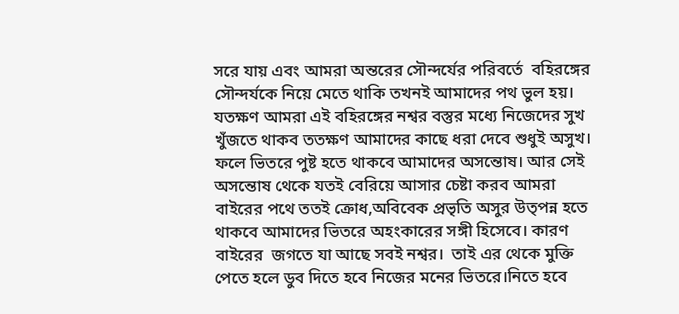সরে যায় এবং আমরা অন্তরের সৌন্দর্যের পরিবর্তে  বহিরঙ্গের সৌন্দর্যকে নিয়ে মেতে থাকি তখনই আমাদের পথ ভুল হয়। যতক্ষণ আমরা এই বহিরঙ্গের নশ্বর বস্তুর মধ্যে নিজেদের সুখ খুঁজতে থাকব ততক্ষণ আমাদের কাছে ধরা দেবে শুধুই অসুখ। ফলে ভিতরে পুষ্ট হতে থাকবে আমাদের অসন্তোষ। আর সেই অসন্তোষ থেকে যতই বেরিয়ে আসার চেষ্টা করব আমরা বাইরের পথে ততই ক্রোধ,অবিবেক প্রভৃতি অসুর উত্পন্ন হতে থাকবে আমাদের ভিতরে অহংকারের সঙ্গী হিসেবে। কারণ বাইরের  জগতে যা আছে সবই নশ্বর।  তাই এর থেকে মুক্তি পেতে হলে ডুব দিতে হবে নিজের মনের ভিতরে।নিতে হবে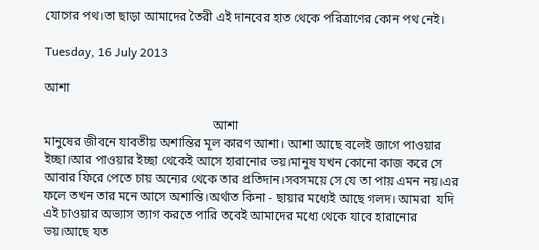যোগের পথ।তা ছাড়া আমাদের তৈরী এই দানবের হাত থেকে পরিত্রাণের কোন পথ নেই।

Tuesday, 16 July 2013

আশা

                                                      আশা
মানুষের জীবনে যাবতীয় অশান্তির মূল কারণ আশা। আশা আছে বলেই জাগে পাওয়ার ইচ্ছা।আর পাওয়ার ইচ্ছা থেকেই আসে হারানোর ভয়।মানুষ যখন কোনো কাজ করে সে আবার ফিরে পেতে চায় অন্যের থেকে তার প্রতিদান।সবসময়ে সে যে তা পায় এমন নয়।এর ফলে তখন তার মনে আসে অশান্তি।অর্থাত কিনা - ছায়ার মধ্যেই আছে গলদ। আমরা  যদি এই চাওয়ার অভ্যাস ত্যাগ করতে পারি তবেই আমাদের মধ্যে থেকে যাবে হারানোর ভয়।আছে যত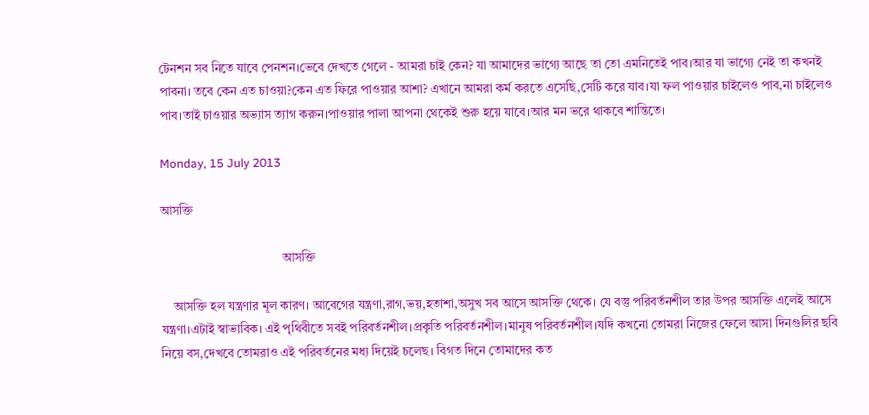টেনশন সব নিতে যাবে পেনশন।ভেবে দেখতে গেলে - আমরা চাই কেন? যা আমাদের ভাগ্যে আছে তা তো এমনিতেই পাব।আর যা ভাগ্যে নেই তা কখনই পাবনা। তবে কেন এত চাওয়া?কেন এত ফিরে পাওয়ার আশা? এখানে আমরা কর্ম করতে এসেছি,সেটি করে যাব।যা ফল পাওয়ার চাইলেও পাব,না চাইলেও পাব।তাই চাওয়ার অভ্যাস ত্যাগ করুন।পাওয়ার পালা আপনা থেকেই শুরু হয়ে যাবে।আর মন ভরে থাকবে শান্তিতে।

Monday, 15 July 2013

আসক্তি

                                       আসক্তি

    আসক্তি হল যন্ত্রণার মূল কারণ। আবেগের যন্ত্রণা,রাগ,ভয়,হতাশা,অসুখ সব আসে আসক্তি থেকে। যে বস্তু পরিবর্তনশীল তার উপর আসক্তি এলেই আসে যন্ত্রণা।এটাই স্বাভাবিক। এই পৃথিবীতে সবই পরিবর্তনশীল।প্রকৃতি পরিবর্তনশীল।মানুষ পরিবর্তনশীল।যদি কখনো তোমরা নিজের ফেলে আসা দিনগুলির ছবি নিয়ে বস,দেখবে তোমরাও এই পরিবর্তনের মধ্য দিয়েই চলেছ। বিগত দিনে তোমাদের কত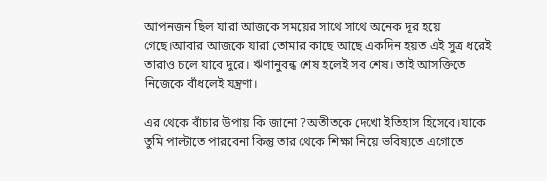আপনজন ছিল যারা আজকে সময়ের সাথে সাথে অনেক দূর হয়ে গেছে।আবার আজকে যারা তোমার কাছে আছে একদিন হয়ত এই সুত্র ধরেই তারাও চলে যাবে দুরে। ঋণানুবন্ধ শেষ হলেই সব শেষ। তাই আসক্তিতে নিজেকে বাঁধলেই যন্ত্রণা।

এর থেকে বাঁচার উপায় কি জানো ?অতীতকে দেখো ইতিহাস হিসেবে।যাকে তুমি পাল্টাতে পারবেনা কিন্তু তার থেকে শিক্ষা নিয়ে ভবিষ্যতে এগোতে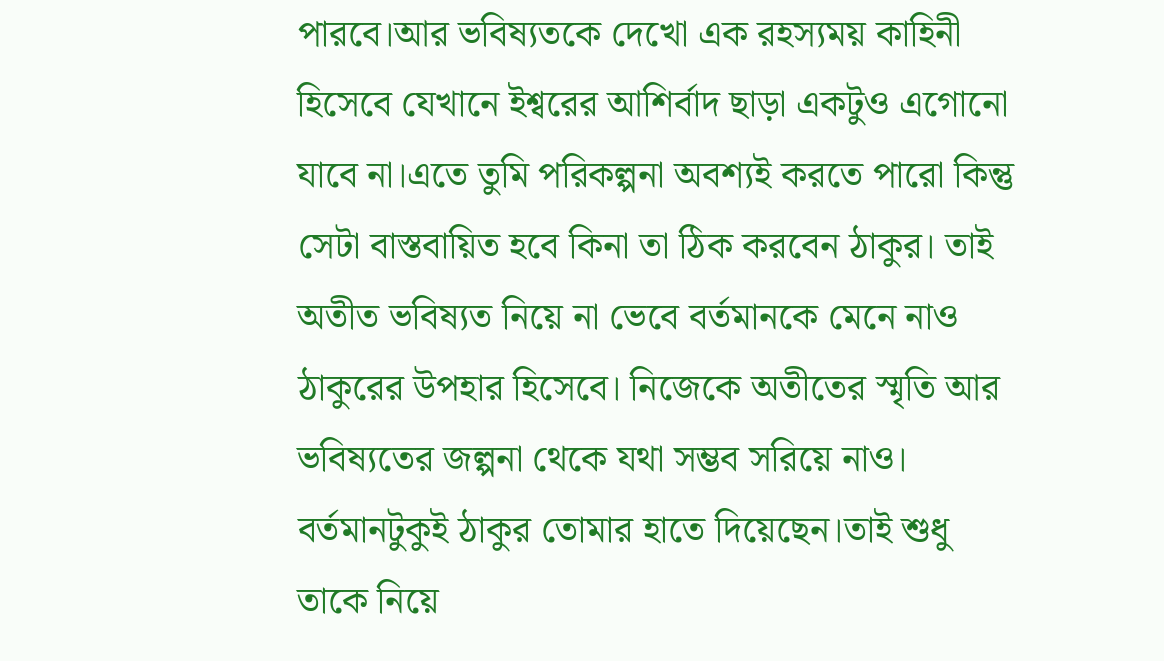পারবে।আর ভবিষ্যতকে দেখো এক রহস্যময় কাহিনী হিসেবে যেখানে ইশ্বরের আশির্বাদ ছাড়া একটুও এগোনো যাবে না।এতে তুমি পরিকল্পনা অবশ্যই করতে পারো কিন্তু সেটা বাস্তবায়িত হবে কিনা তা ঠিক করবেন ঠাকুর। তাই অতীত ভবিষ্যত নিয়ে না ভেবে বর্তমানকে মেনে নাও ঠাকুরের উপহার হিসেবে। নিজেকে অতীতের স্মৃতি আর ভবিষ্যতের জল্পনা থেকে যথা সম্ভব সরিয়ে নাও। বর্তমানটুকুই ঠাকুর তোমার হাতে দিয়েছেন।তাই শুধু তাকে নিয়ে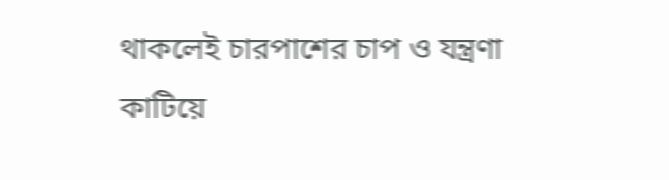থাকলেই চারপাশের চাপ ও যন্ত্রণা কাটিয়ে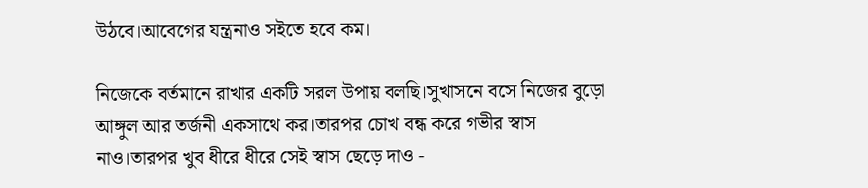উঠবে।আবেগের যন্ত্রনাও সইতে হবে কম।

নিজেকে বর্তমানে রাখার একটি সরল উপায় বলছি।সুখাসনে বসে নিজের বুড়ো আঙ্গুল আর তর্জনী একসাথে কর।তারপর চোখ বন্ধ করে গভীর স্বাস নাও।তারপর খুব ধীরে ধীরে সেই স্বাস ছেড়ে দাও -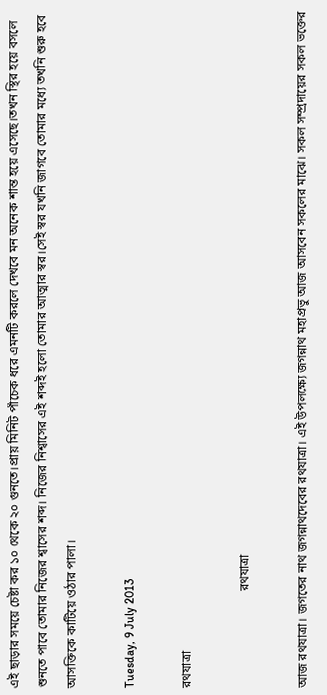এই ছাড়ার সময়ে চেষ্টা কর ১০ থেকে ২০ গুনতে।প্রায় মিনিট পাঁচেক ধরে এমনটি করলে দেখবে মন অনেক শান্ত হয়ে এসেছে।তখন স্থির হয়ে বসলে শুনতে পাবে তোমার নিজের শ্বাসের শব্দ। নিজের নিশ্বাসের এই শব্দই হলো তোমার আত্মার স্বর।সেই স্বর যখনি জাগবে তোমার মধ্যে তখনি শুরু হবে আসক্তিকে কাটিয়ে ওঠার পালা।

Tuesday, 9 July 2013

রথযাত্রা

                               রথযাত্রা

আজ রথযাত্রা। জগতের নাথ জগন্নাথদেবের রথযাত্রা। এই উপলক্ষ্যে জগন্নাথ মহাপ্রভু আজ আসবেন সকলের মাঝে। সকল সম্প্রদায়ের সকল ভক্তের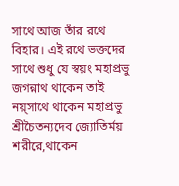সাথে আজ তাঁর রথে বিহার। এই রথে ভক্তদের সাথে শুধু যে স্বয়ং মহাপ্রভু জগন্নাথ থাকেন তাই নয়্সাথে থাকেন মহাপ্রভু শ্রীচৈতন্যদেব জ্যোতির্ময় শরীরে,থাকেন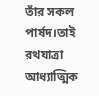তাঁর সকল পার্ষদ।তাই রথযাত্রা আধ্যাত্মিক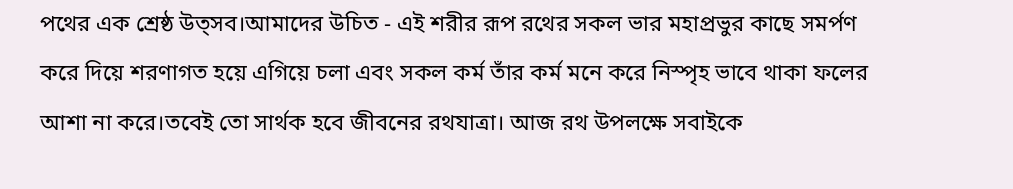পথের এক শ্রেষ্ঠ উত্সব।আমাদের উচিত - এই শরীর রূপ রথের সকল ভার মহাপ্রভুর কাছে সমর্পণ করে দিয়ে শরণাগত হয়ে এগিয়ে চলা এবং সকল কর্ম তাঁর কর্ম মনে করে নিস্পৃহ ভাবে থাকা ফলের আশা না করে।তবেই তো সার্থক হবে জীবনের রথযাত্রা। আজ রথ উপলক্ষে সবাইকে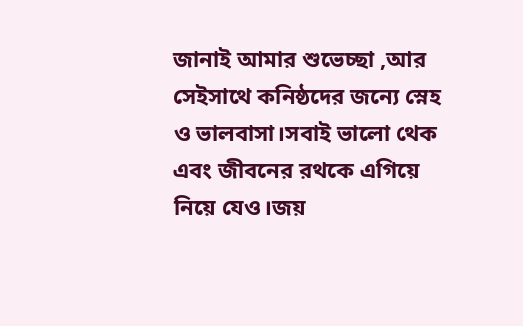জানাই আমার শুভেচ্ছা ,আর সেইসাথে কনিষ্ঠদের জন্যে স্নেহ ও ভালবাসা।সবাই ভালো থেক এবং জীবনের রথকে এগিয়ে নিয়ে যেও।জয়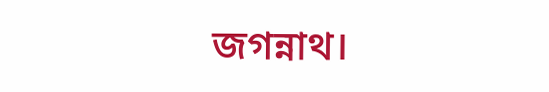জগন্নাথ।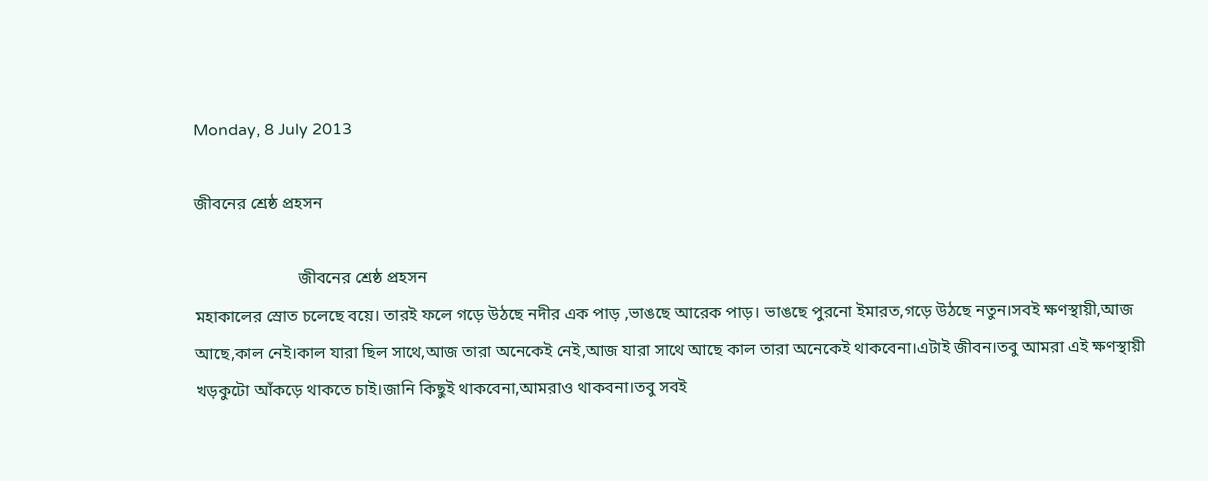Monday, 8 July 2013

জীবনের শ্রেষ্ঠ প্রহসন

                         জীবনের শ্রেষ্ঠ প্রহসন
মহাকালের স্রোত চলেছে বয়ে। তারই ফলে গড়ে উঠছে নদীর এক পাড় ,ভাঙছে আরেক পাড়। ভাঙছে পুরনো ইমারত,গড়ে উঠছে নতুন।সবই ক্ষণস্থায়ী,আজ আছে,কাল নেই।কাল যারা ছিল সাথে,আজ তারা অনেকেই নেই,আজ যারা সাথে আছে কাল তারা অনেকেই থাকবেনা।এটাই জীবন।তবু আমরা এই ক্ষণস্থায়ী খড়কুটো আঁকড়ে থাকতে চাই।জানি কিছুই থাকবেনা,আমরাও থাকবনা।তবু সবই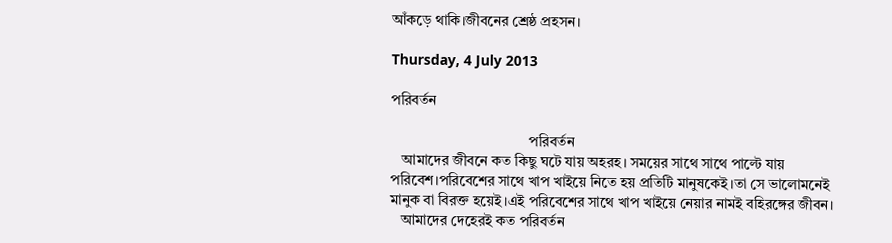আঁকড়ে থাকি।জীবনের শ্রেষ্ঠ প্রহসন।

Thursday, 4 July 2013

পরিবর্তন

                                      পরিবর্তন
   আমাদের জীবনে কত কিছু ঘটে যায় অহরহ। সময়ের সাথে সাথে পাল্টে যায় পরিবেশ।পরিবেশের সাথে খাপ খাইয়ে নিতে হয় প্রতিটি মানুষকেই।তা সে ভালোমনেই মানুক বা বিরক্ত হয়েই।এই পরিবেশের সাথে খাপ খাইয়ে নেয়ার নামই বহিরঙ্গের জীবন।
   আমাদের দেহেরই কত পরিবর্তন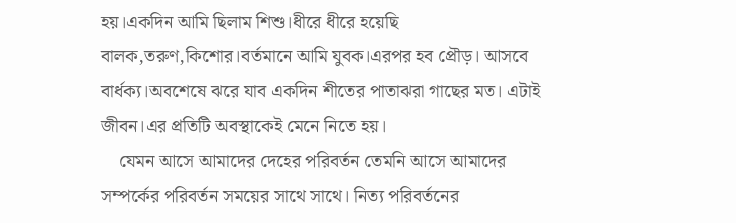হয়।একদিন আমি ছিলাম শিশু।ধীরে ধীরে হয়েছি বালক,তরুণ,কিশোর।বর্তমানে আমি যুবক।এরপর হব প্রৌড়। আসবে বার্ধক্য।অবশেষে ঝরে যাব একদিন শীতের পাতাঝরা গাছের মত। এটাই জীবন।এর প্রতিটি অবস্থাকেই মেনে নিতে হয়।
    যেমন আসে আমাদের দেহের পরিবর্তন তেমনি আসে আমাদের সম্পর্কের পরিবর্তন সময়ের সাথে সাথে। নিত্য পরিবর্তনের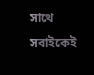সাথে সবাইকেই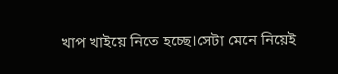খাপ খাইয়ে নিতে হচ্ছে।সেটা মেনে নিয়েই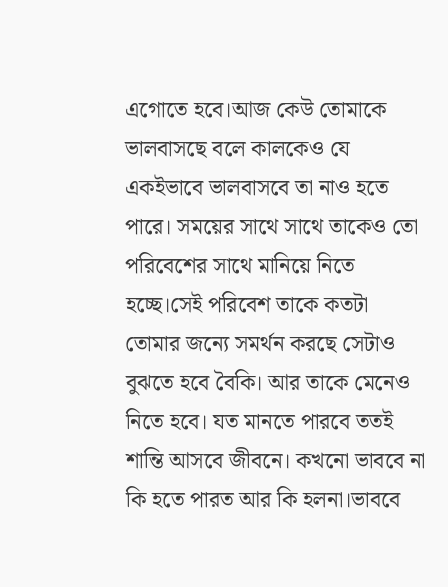এগোতে হবে।আজ কেউ তোমাকে ভালবাসছে বলে কালকেও যে একইভাবে ভালবাসবে তা নাও হতে পারে। সময়ের সাথে সাথে তাকেও তো পরিবেশের সাথে মানিয়ে নিতে হচ্ছে।সেই পরিবেশ তাকে কতটা তোমার জন্যে সমর্থন করছে সেটাও বুঝতে হবে বৈকি। আর তাকে মেনেও নিতে হবে। যত মানতে পারবে ততই শান্তি আসবে জীবনে। কখনো ভাববে না কি হতে পারত আর কি হলনা।ভাববে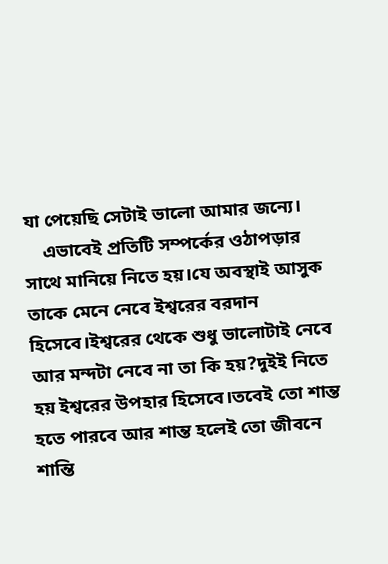যা পেয়েছি সেটাই ভালো আমার জন্যে।
    এভাবেই প্রতিটি সম্পর্কের ওঠাপড়ার সাথে মানিয়ে নিতে হয়।যে অবস্থাই আসুক তাকে মেনে নেবে ইশ্বরের বরদান হিসেবে।ইশ্বরের থেকে শুধু ভালোটাই নেবে আর মন্দটা নেবে না তা কি হয়?দুইই নিতে হয় ইশ্বরের উপহার হিসেবে।তবেই তো শান্ত হতে পারবে আর শান্ত হলেই তো জীবনে শান্তি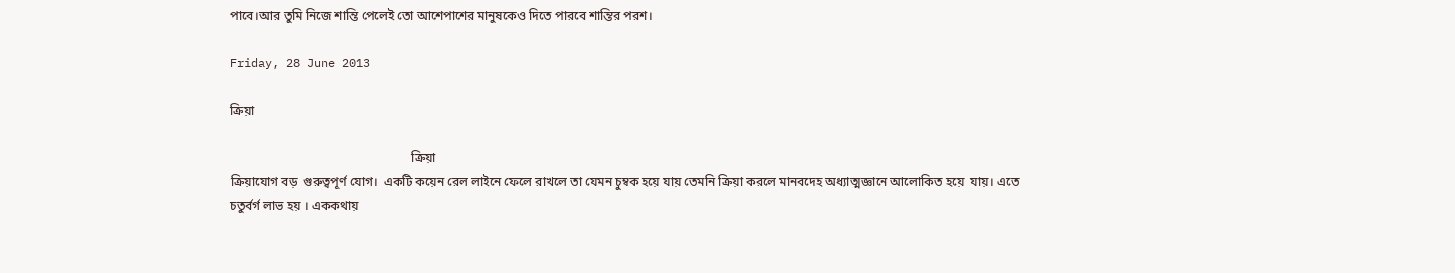পাবে।আর তুমি নিজে শান্তি পেলেই তো আশেপাশের মানুষকেও দিতে পারবে শান্তির পরশ।

Friday, 28 June 2013

ক্রিয়া

                                                          ক্রিয়া
ক্রিয়াযোগ বড়  গুরুত্বপূর্ণ যোগ।  একটি কয়েন রেল লাইনে ফেলে রাখলে তা যেমন চুম্বক হয়ে যায় তেমনি ক্রিয়া করলে মানবদেহ অধ্যাত্মজ্ঞানে আলোকিত হয়ে  যায়। এতে চতুর্বর্গ লাভ হয় । এককথায়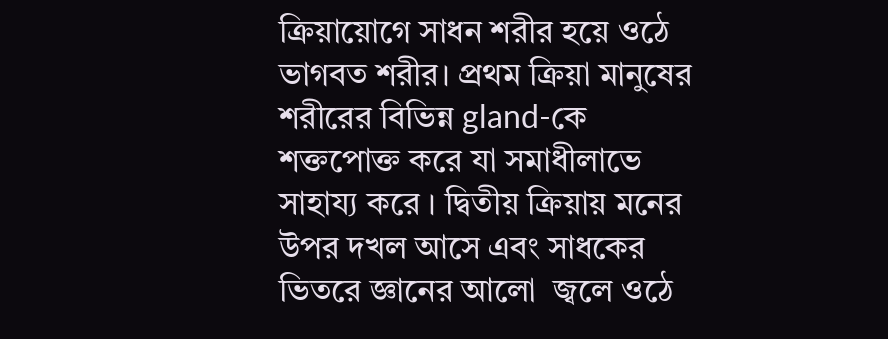ক্রিয়ায়োগে সাধন শরীর হয়ে ওঠে ভাগবত শরীর। প্রথম ক্রিয়া মানুষের শরীরের বিভিন্ন gland-কে শক্তপোক্ত করে যা সমাধীলাভে সাহায্য করে । দ্বিতীয় ক্রিয়ায় মনের উপর দখল আসে এবং সাধকের ভিতরে জ্ঞানের আলো  জ্বলে ওঠে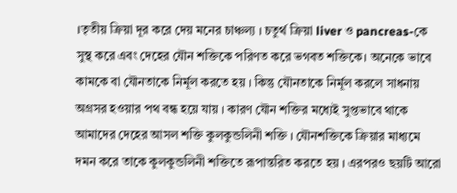।তৃতীয় ক্রিয়া দূর করে দেয় মনের চাঞ্চল্য । চতুর্থ ক্রিয়া liver ও pancreas-কে সুস্থ করে এবং দেহের যৌন শক্তিকে পরিণত করে ভগবত শক্তিকে। অনেকে ভাবে কামকে বা যৌনতাকে নির্মূল করতে হয় । কিন্তু যৌনতাকে নির্মূল করলে সাধনায় অগ্রসর হওয়ার পথ বন্ধ হয়ে যায় । কারণ যৌন শক্তির মধ্যেই সুপ্তভাবে থাকে আমাদের দেহের আসল শক্তি কুলকুন্ডলিনী শক্তি । যৌনশক্তিকে ক্রিয়ার মাধ্যমে দমন করে তাকে কুলকুন্ডলিনী শক্তিতে রূপান্তরিত করতে হয় । এরপরও ছয়টি আরো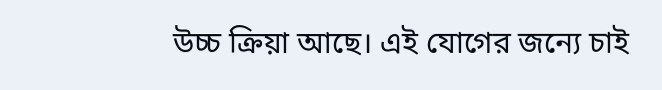উচ্চ ক্রিয়া আছে। এই যোগের জন্যে চাই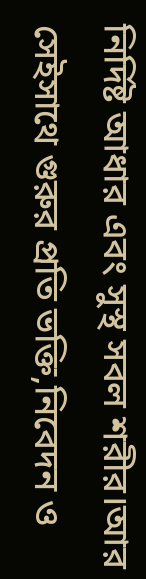নির্দিষ্ট আধার এবং সুস্থ সবল শরীর।আর সেইসাথে গুরুর প্রতি ভক্তি,নিবেদন ও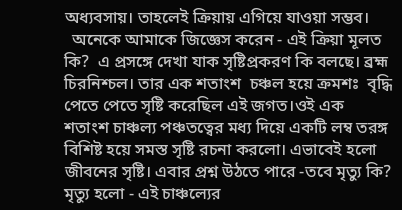অধ্যবসায়। তাহলেই ক্রিয়ায় এগিয়ে যাওয়া সম্ভব।
  অনেকে আমাকে জিজ্ঞেস করেন - এই ক্রিয়া মূলত কি?  এ প্রসঙ্গে দেখা যাক সৃষ্টিপ্রকরণ কি বলছে। ব্রহ্ম চিরনিশ্চল। তার এক শতাংশ  চঞ্চল হয়ে ক্রমশঃ  বৃদ্ধি পেতে পেতে সৃষ্টি করেছিল এই জগত।ওই এক শতাংশ চাঞ্চল্য পঞ্চতত্বের মধ্য দিয়ে একটি লম্ব তরঙ্গ বিশিষ্ট হয়ে সমস্ত সৃষ্টি রচনা করলো। এভাবেই হলো জীবনের সৃষ্টি। এবার প্রশ্ন উঠতে পারে -তবে মৃত্যু কি? মৃত্যু হলো - এই চাঞ্চল্যের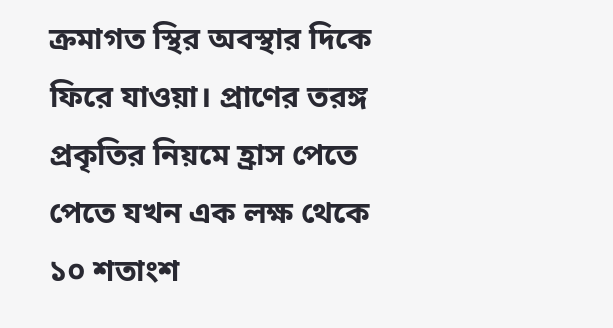ক্রমাগত স্থির অবস্থার দিকে ফিরে যাওয়া। প্রাণের তরঙ্গ প্রকৃতির নিয়মে হ্রাস পেতে পেতে যখন এক লক্ষ থেকে ১০ শতাংশ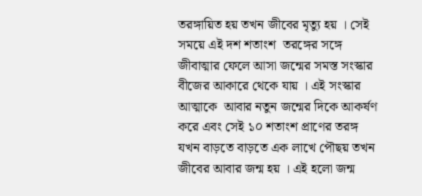তরঙ্গায়িত হয় তখন জীবের মৃত্যু হয় । সেই সময়ে এই দশ শতাংশ  তরঙ্গের সঙ্গে জীবাত্মার ফেলে আসা জন্মের সমস্ত সংস্কার বীজের আকারে থেকে যায় । এই সংস্কার আত্মাকে  আবার নতুন জন্মের দিকে আকর্ষণ করে এবং সেই ১০ শতাংশ প্রাণের তরঙ্গ যখন বাড়তে বাড়তে এক লাখে পৌছয় তখন জীবের আবার জন্ম হয় । এই হলো জন্ম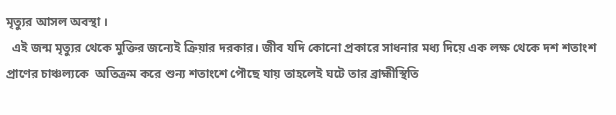মৃত্যুর আসল অবস্থা ।
  এই জন্ম মৃত্যুর থেকে মুক্তির জন্যেই ক্রিয়ার দরকার। জীব যদি কোনো প্রকারে সাধনার মধ্য দিয়ে এক লক্ষ থেকে দশ শতাংশ  প্রাণের চাঞ্চল্যকে  অতিক্রম করে শুন্য শতাংশে পৌছে যায় তাহলেই ঘটে তার ব্রাহ্মীস্থিতি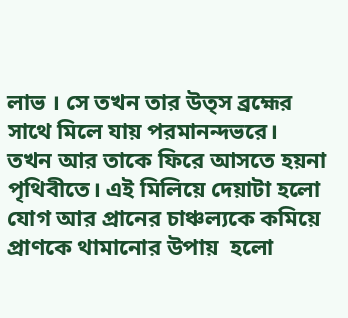লাভ । সে তখন তার উত্স ব্রহ্মের সাথে মিলে যায় পরমানন্দভরে। তখন আর তাকে ফিরে আসতে হয়না পৃথিবীতে। এই মিলিয়ে দেয়াটা হলো যোগ আর প্রানের চাঞ্চল্যকে কমিয়ে প্রাণকে থামানোর উপায়  হলো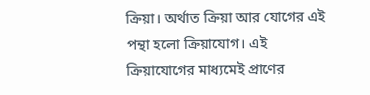ক্রিয়া। অর্থাত ক্রিয়া আর যোগের এই পন্থা হলো ক্রিয়াযোগ। এই ক্রিয়াযোগের মাধ্যমেই প্রাণের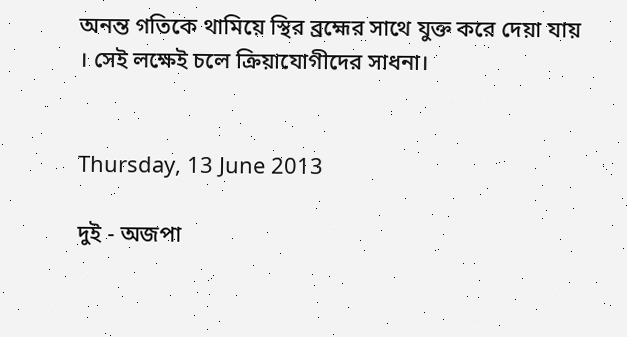অনন্ত গতিকে থামিয়ে স্থির ব্রহ্মের সাথে যুক্ত করে দেয়া যায় । সেই লক্ষেই চলে ক্রিয়াযোগীদের সাধনা।


Thursday, 13 June 2013

দুই - অজপা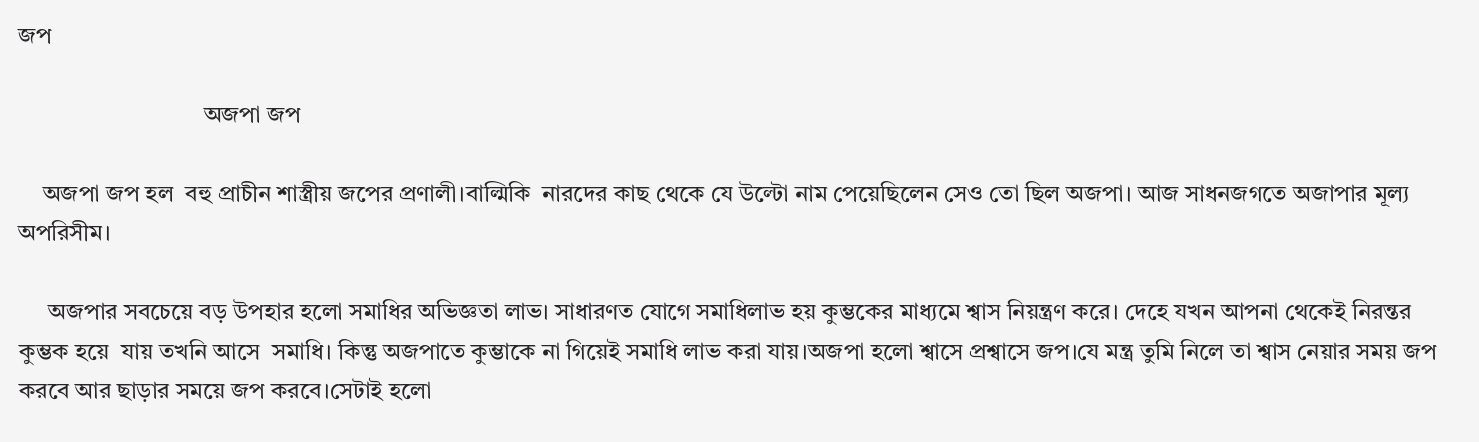জপ

                               অজপা জপ

    অজপা জপ হল  বহু প্রাচীন শাস্ত্রীয় জপের প্রণালী।বাল্মিকি  নারদের কাছ থেকে যে উল্টো নাম পেয়েছিলেন সেও তো ছিল অজপা। আজ সাধনজগতে অজাপার মূল্য অপরিসীম।

     অজপার সবচেয়ে বড় উপহার হলো সমাধির অভিজ্ঞতা লাভ। সাধারণত যোগে সমাধিলাভ হয় কুম্ভকের মাধ্যমে শ্বাস নিয়ন্ত্রণ করে। দেহে যখন আপনা থেকেই নিরন্তর কুম্ভক হয়ে  যায় তখনি আসে  সমাধি। কিন্তু অজপাতে কুম্ভাকে না গিয়েই সমাধি লাভ করা যায়।অজপা হলো শ্বাসে প্রশ্বাসে জপ।যে মন্ত্র তুমি নিলে তা শ্বাস নেয়ার সময় জপ করবে আর ছাড়ার সময়ে জপ করবে।সেটাই হলো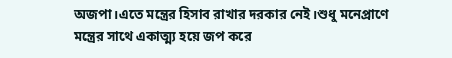অজপা।এতে মন্ত্রের হিসাব রাখার দরকার নেই।শুধু মনেপ্রাণে মন্ত্রের সাথে একাত্ম্য হয়ে জপ করে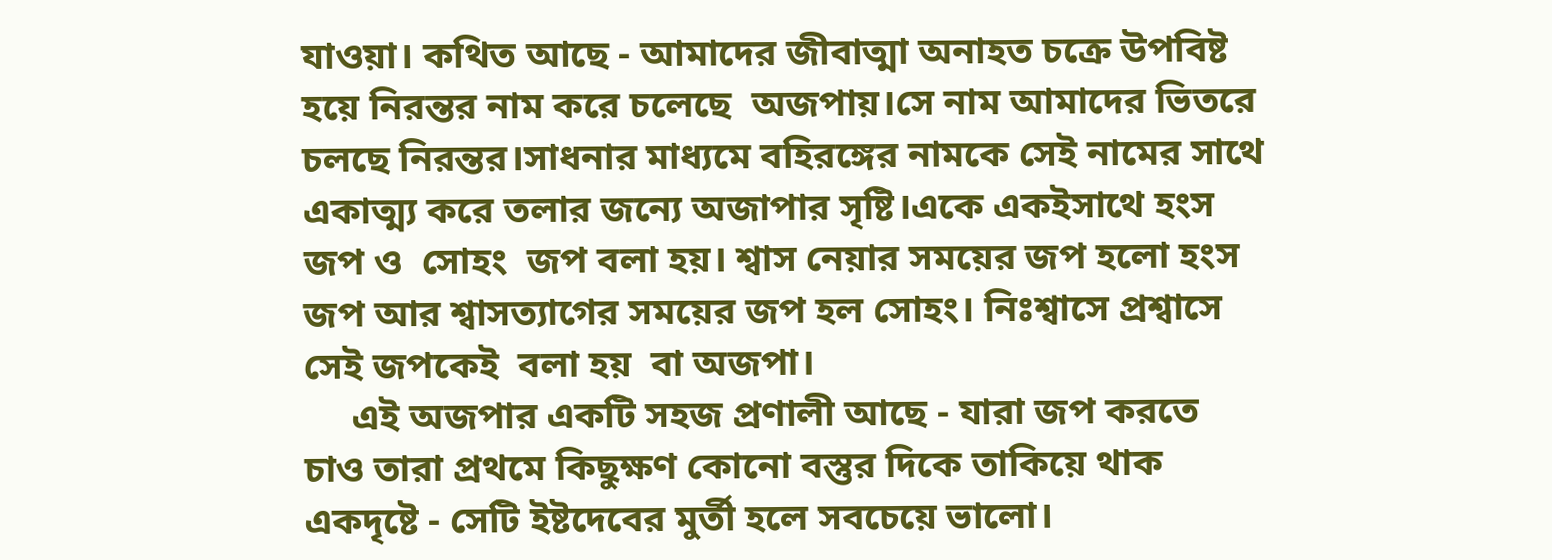যাওয়া। কথিত আছে - আমাদের জীবাত্মা অনাহত চক্রে উপবিষ্ট হয়ে নিরন্তর নাম করে চলেছে  অজপায়।সে নাম আমাদের ভিতরে চলছে নিরন্তর।সাধনার মাধ্যমে বহিরঙ্গের নামকে সেই নামের সাথে একাত্ম্য করে তলার জন্যে অজাপার সৃষ্টি।একে একইসাথে হংস জপ ও  সোহং  জপ বলা হয়। শ্বাস নেয়ার সময়ের জপ হলো হংস   জপ আর শ্বাসত্যাগের সময়ের জপ হল সোহং। নিঃশ্বাসে প্রশ্বাসে সেই জপকেই  বলা হয়  বা অজপা।
     এই অজপার একটি সহজ প্রণালী আছে - যারা জপ করতে চাও তারা প্রথমে কিছুক্ষণ কোনো বস্তুর দিকে তাকিয়ে থাক একদৃষ্টে - সেটি ইষ্টদেবের মুর্তী হলে সবচেয়ে ভালো।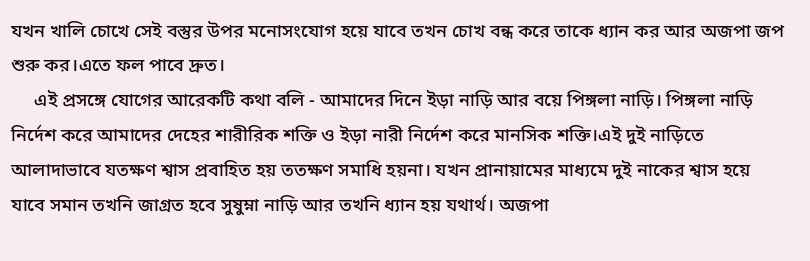যখন খালি চোখে সেই বস্তুর উপর মনোসংযোগ হয়ে যাবে তখন চোখ বন্ধ করে তাকে ধ্যান কর আর অজপা জপ শুরু কর।এতে ফল পাবে দ্রুত।
     এই প্রসঙ্গে যোগের আরেকটি কথা বলি - আমাদের দিনে ইড়া নাড়ি আর বয়ে পিঙ্গলা নাড়ি। পিঙ্গলা নাড়ি নির্দেশ করে আমাদের দেহের শারীরিক শক্তি ও ইড়া নারী নির্দেশ করে মানসিক শক্তি।এই দুই নাড়িতে আলাদাভাবে যতক্ষণ শ্বাস প্রবাহিত হয় ততক্ষণ সমাধি হয়না। যখন প্রানায়ামের মাধ্যমে দুই নাকের শ্বাস হয়ে  যাবে সমান তখনি জাগ্রত হবে সুষুম্না নাড়ি আর তখনি ধ্যান হয় যথার্থ। অজপা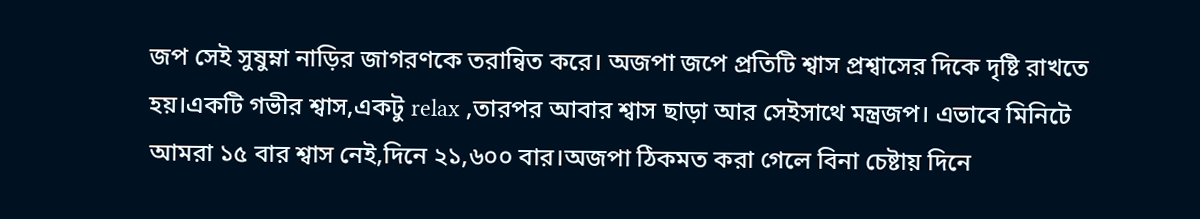জপ সেই সুষুম্না নাড়ির জাগরণকে তরান্বিত করে। অজপা জপে প্রতিটি শ্বাস প্রশ্বাসের দিকে দৃষ্টি রাখতে হয়।একটি গভীর শ্বাস,একটু relax ,তারপর আবার শ্বাস ছাড়া আর সেইসাথে মন্ত্রজপ। এভাবে মিনিটে আমরা ১৫ বার শ্বাস নেই,দিনে ২১,৬০০ বার।অজপা ঠিকমত করা গেলে বিনা চেষ্টায় দিনে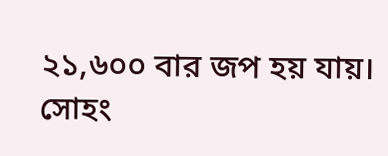২১,৬০০ বার জপ হয় যায়। সোহং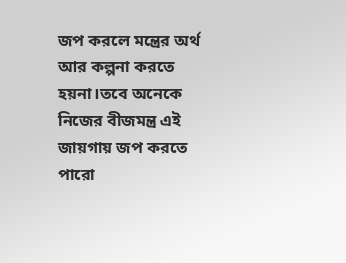জপ করলে মন্ত্রের অর্থ আর কল্পনা করতে হয়না।তবে অনেকে নিজের বীজমন্ত্র এই জায়গায় জপ করতে পারো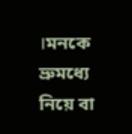।মনকে ভ্রুমধ্যে নিয়ে বা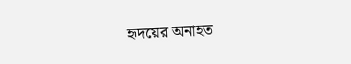হৃদয়ের অনাহত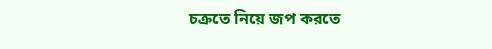চক্রতে নিয়ে জপ করতে